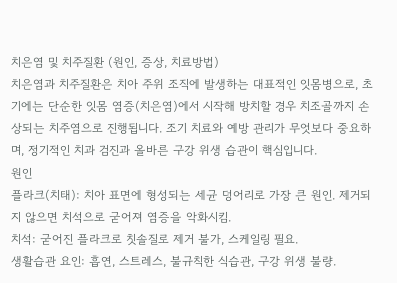치은염 및 치주질환 (원인, 증상, 치료방법)
치은염과 치주질환은 치아 주위 조직에 발생하는 대표적인 잇몸병으로, 초기에는 단순한 잇몸 염증(치은염)에서 시작해 방치할 경우 치조골까지 손상되는 치주염으로 진행됩니다. 조기 치료와 예방 관리가 무엇보다 중요하며, 정기적인 치과 검진과 올바른 구강 위생 습관이 핵심입니다.
원인
플라크(치태): 치아 표면에 형성되는 세균 덩어리로 가장 큰 원인. 제거되지 않으면 치석으로 굳어져 염증을 악화시킴.
치석: 굳어진 플라크로 칫솔질로 제거 불가, 스케일링 필요.
생활습관 요인: 흡연, 스트레스, 불규칙한 식습관, 구강 위생 불량.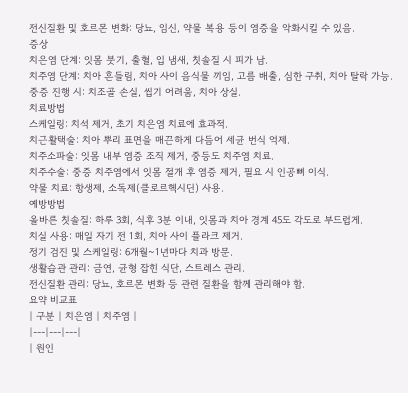전신질환 및 호르몬 변화: 당뇨, 임신, 약물 복용 등이 염증을 악화시킬 수 있음.
증상
치은염 단계: 잇몸 붓기, 출혈, 입 냄새, 칫솔질 시 피가 남.
치주염 단계: 치아 흔들림, 치아 사이 음식물 끼임, 고름 배출, 심한 구취, 치아 탈락 가능.
중증 진행 시: 치조골 손실, 씹기 어려움, 치아 상실.
치료방법
스케일링: 치석 제거, 초기 치은염 치료에 효과적.
치근활택술: 치아 뿌리 표면을 매끈하게 다듬어 세균 번식 억제.
치주소파술: 잇몸 내부 염증 조직 제거, 중등도 치주염 치료.
치주수술: 중증 치주염에서 잇몸 절개 후 염증 제거, 필요 시 인공뼈 이식.
약물 치료: 항생제, 소독제(클로르헥시딘) 사용.
예방방법
올바른 칫솔질: 하루 3회, 식후 3분 이내, 잇몸과 치아 경계 45도 각도로 부드럽게.
치실 사용: 매일 자기 전 1회, 치아 사이 플라크 제거.
정기 검진 및 스케일링: 6개월~1년마다 치과 방문.
생활습관 관리: 금연, 균형 잡힌 식단, 스트레스 관리.
전신질환 관리: 당뇨, 호르몬 변화 등 관련 질환을 함께 관리해야 함.
요약 비교표
| 구분 | 치은염 | 치주염 |
|---|---|---|
| 원인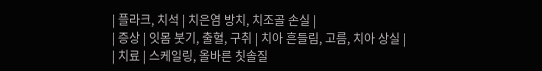| 플라크, 치석 | 치은염 방치, 치조골 손실 |
| 증상 | 잇몸 붓기, 출혈, 구취 | 치아 흔들림, 고름, 치아 상실 |
| 치료 | 스케일링, 올바른 칫솔질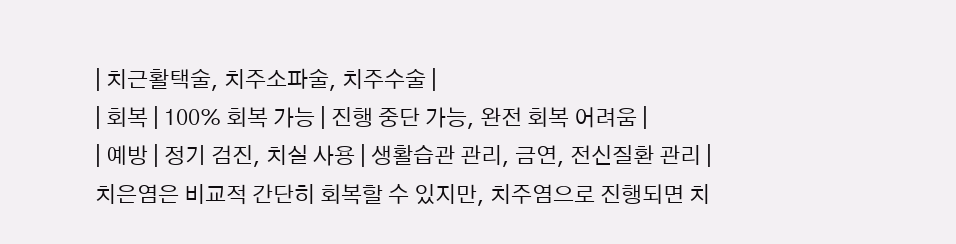| 치근활택술, 치주소파술, 치주수술 |
| 회복 | 100% 회복 가능 | 진행 중단 가능, 완전 회복 어려움 |
| 예방 | 정기 검진, 치실 사용 | 생활습관 관리, 금연, 전신질환 관리 |
치은염은 비교적 간단히 회복할 수 있지만, 치주염으로 진행되면 치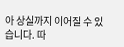아 상실까지 이어질 수 있습니다. 따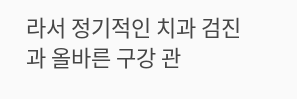라서 정기적인 치과 검진과 올바른 구강 관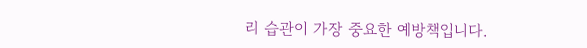리 습관이 가장 중요한 예방책입니다.